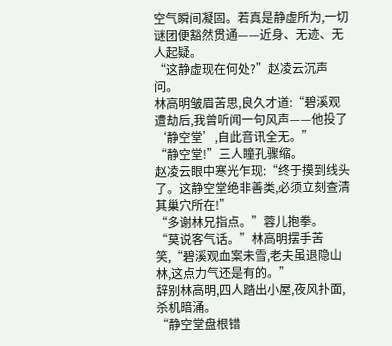空气瞬间凝固。若真是静虚所为,一切谜团便豁然贯通——近身、无迹、无人起疑。
“这静虚现在何处?”赵凌云沉声问。
林高明皱眉苦思,良久才道:“碧溪观遭劫后,我曾听闻一句风声——他投了‘静空堂’,自此音讯全无。”
“静空堂!”三人瞳孔骤缩。
赵凌云眼中寒光乍现:“终于摸到线头了。这静空堂绝非善类,必须立刻查清其巢穴所在!”
“多谢林兄指点。”蓉儿抱拳。
“莫说客气话。”林高明摆手苦笑,“碧溪观血案未雪,老夫虽退隐山林,这点力气还是有的。”
辞别林高明,四人踏出小屋,夜风扑面,杀机暗涌。
“静空堂盘根错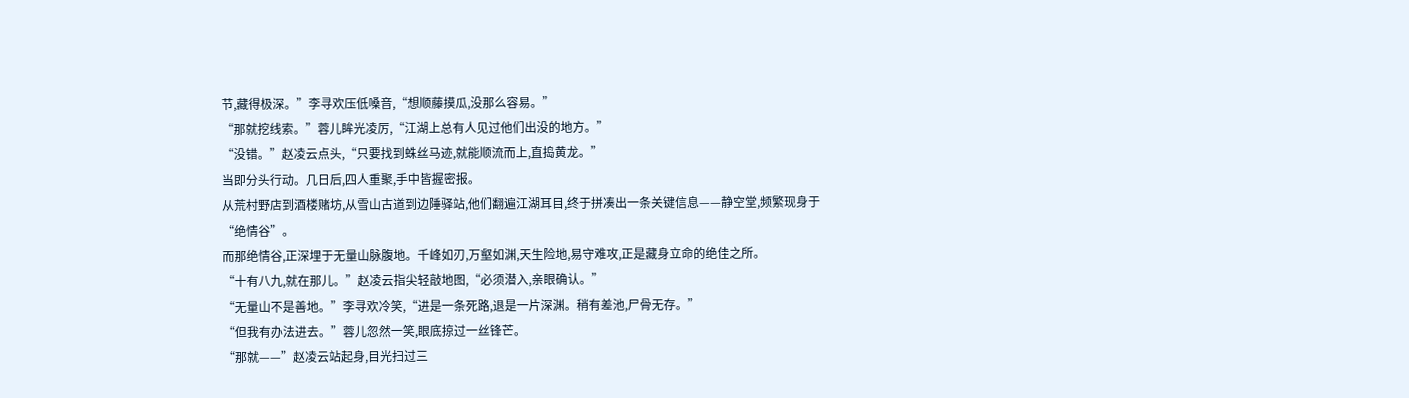节,藏得极深。”李寻欢压低嗓音,“想顺藤摸瓜,没那么容易。”
“那就挖线索。”蓉儿眸光凌厉,“江湖上总有人见过他们出没的地方。”
“没错。”赵凌云点头,“只要找到蛛丝马迹,就能顺流而上,直捣黄龙。”
当即分头行动。几日后,四人重聚,手中皆握密报。
从荒村野店到酒楼赌坊,从雪山古道到边陲驿站,他们翻遍江湖耳目,终于拼凑出一条关键信息——静空堂,频繁现身于“绝情谷”。
而那绝情谷,正深埋于无量山脉腹地。千峰如刃,万壑如渊,天生险地,易守难攻,正是藏身立命的绝佳之所。
“十有八九,就在那儿。”赵凌云指尖轻敲地图,“必须潜入,亲眼确认。”
“无量山不是善地。”李寻欢冷笑,“进是一条死路,退是一片深渊。稍有差池,尸骨无存。”
“但我有办法进去。”蓉儿忽然一笑,眼底掠过一丝锋芒。
“那就——”赵凌云站起身,目光扫过三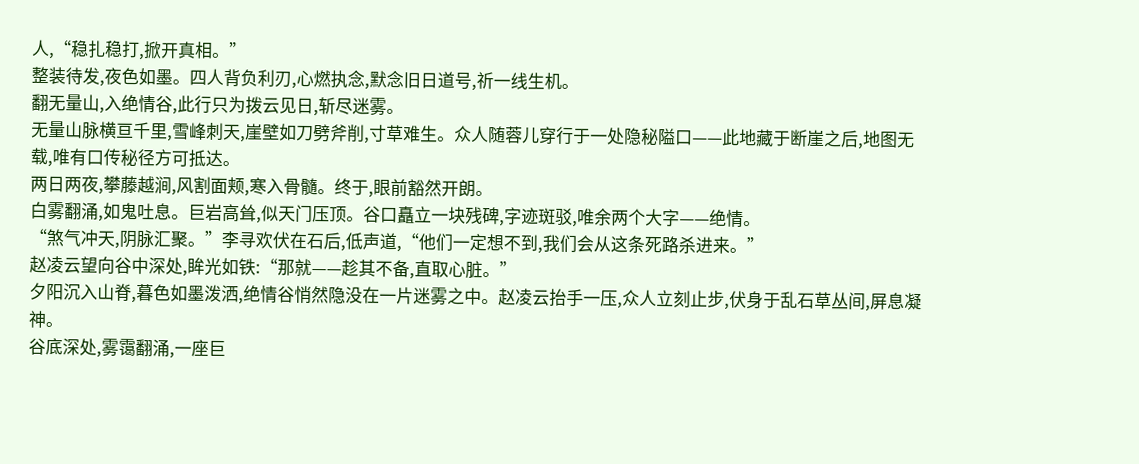人,“稳扎稳打,掀开真相。”
整装待发,夜色如墨。四人背负利刃,心燃执念,默念旧日道号,祈一线生机。
翻无量山,入绝情谷,此行只为拨云见日,斩尽迷雾。
无量山脉横亘千里,雪峰刺天,崖壁如刀劈斧削,寸草难生。众人随蓉儿穿行于一处隐秘隘口——此地藏于断崖之后,地图无载,唯有口传秘径方可抵达。
两日两夜,攀藤越涧,风割面颊,寒入骨髓。终于,眼前豁然开朗。
白雾翻涌,如鬼吐息。巨岩高耸,似天门压顶。谷口矗立一块残碑,字迹斑驳,唯余两个大字——绝情。
“煞气冲天,阴脉汇聚。”李寻欢伏在石后,低声道,“他们一定想不到,我们会从这条死路杀进来。”
赵凌云望向谷中深处,眸光如铁:“那就——趁其不备,直取心脏。”
夕阳沉入山脊,暮色如墨泼洒,绝情谷悄然隐没在一片迷雾之中。赵凌云抬手一压,众人立刻止步,伏身于乱石草丛间,屏息凝神。
谷底深处,雾霭翻涌,一座巨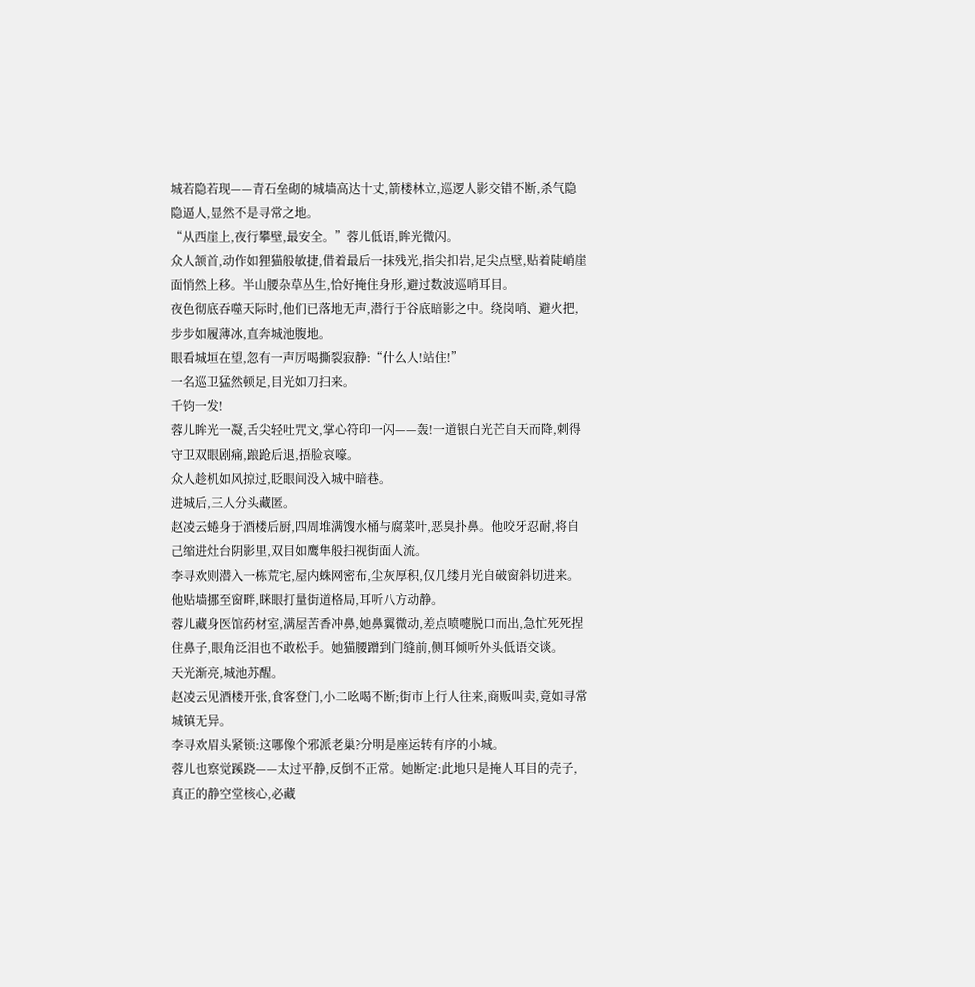城若隐若现——青石垒砌的城墙高达十丈,箭楼林立,巡逻人影交错不断,杀气隐隐逼人,显然不是寻常之地。
“从西崖上,夜行攀壁,最安全。”蓉儿低语,眸光微闪。
众人颔首,动作如狸猫般敏捷,借着最后一抹残光,指尖扣岩,足尖点壁,贴着陡峭崖面悄然上移。半山腰杂草丛生,恰好掩住身形,避过数波巡哨耳目。
夜色彻底吞噬天际时,他们已落地无声,潜行于谷底暗影之中。绕岗哨、避火把,步步如履薄冰,直奔城池腹地。
眼看城垣在望,忽有一声厉喝撕裂寂静:“什么人!站住!”
一名巡卫猛然顿足,目光如刀扫来。
千钧一发!
蓉儿眸光一凝,舌尖轻吐咒文,掌心符印一闪——轰!一道银白光芒自天而降,刺得守卫双眼剧痛,踉跄后退,捂脸哀嚎。
众人趁机如风掠过,眨眼间没入城中暗巷。
进城后,三人分头藏匿。
赵凌云蜷身于酒楼后厨,四周堆满馊水桶与腐菜叶,恶臭扑鼻。他咬牙忍耐,将自己缩进灶台阴影里,双目如鹰隼般扫视街面人流。
李寻欢则潜入一栋荒宅,屋内蛛网密布,尘灰厚积,仅几缕月光自破窗斜切进来。他贴墙挪至窗畔,眯眼打量街道格局,耳听八方动静。
蓉儿藏身医馆药材室,满屋苦香冲鼻,她鼻翼微动,差点喷嚏脱口而出,急忙死死捏住鼻子,眼角泛泪也不敢松手。她猫腰蹭到门缝前,侧耳倾听外头低语交谈。
天光渐亮,城池苏醒。
赵凌云见酒楼开张,食客登门,小二吆喝不断;街市上行人往来,商贩叫卖,竟如寻常城镇无异。
李寻欢眉头紧锁:这哪像个邪派老巢?分明是座运转有序的小城。
蓉儿也察觉蹊跷——太过平静,反倒不正常。她断定:此地只是掩人耳目的壳子,真正的静空堂核心,必藏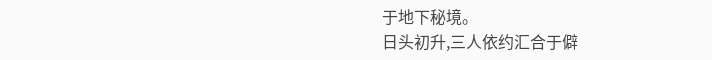于地下秘境。
日头初升,三人依约汇合于僻